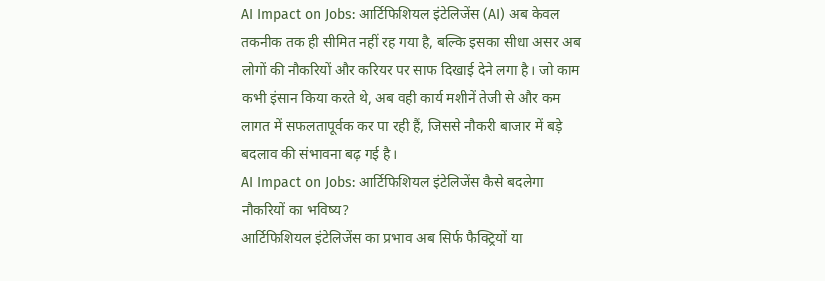AI Impact on Jobs: आर्टिफिशियल इंटेलिजेंस (AI) अब केवल तकनीक तक ही सीमित नहीं रह गया है, बल्कि इसका सीधा असर अब लोगों की नौकरियों और करियर पर साफ दिखाई देने लगा है। जो काम कभी इंसान किया करते थे, अब वही कार्य मशीनें तेजी से और कम लागत में सफलतापूर्वक कर पा रही हैं, जिससे नौकरी बाजार में बड़े बदलाव की संभावना बढ़ गई है।
AI Impact on Jobs: आर्टिफिशियल इंटेलिजेंस कैसे बदलेगा नौकरियों का भविष्य?
आर्टिफिशियल इंटेलिजेंस का प्रभाव अब सिर्फ फैक्ट्रियों या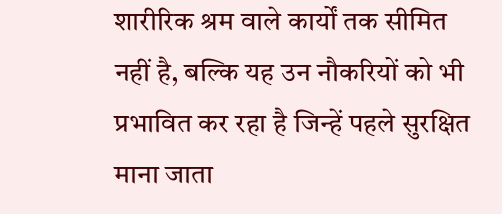शारीरिक श्रम वाले कार्यों तक सीमित नहीं है, बल्कि यह उन नौकरियों को भी प्रभावित कर रहा है जिन्हें पहले सुरक्षित माना जाता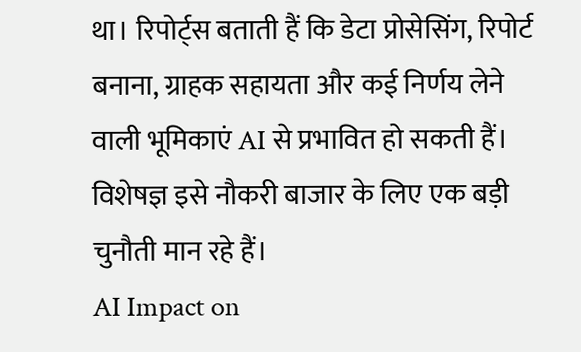था। रिपोर्ट्स बताती हैं कि डेटा प्रोसेसिंग, रिपोर्ट बनाना, ग्राहक सहायता और कई निर्णय लेने वाली भूमिकाएं AI से प्रभावित हो सकती हैं। विशेषज्ञ इसे नौकरी बाजार के लिए एक बड़ी चुनौती मान रहे हैं।
AI Impact on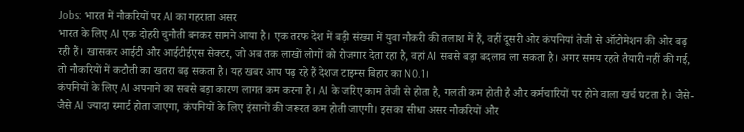Jobs: भारत में नौकरियों पर AI का गहराता असर
भारत के लिए AI एक दोहरी चुनौती बनकर सामने आया है। एक तरफ देश में बड़ी संख्या में युवा नौकरी की तलाश में हैं, वहीं दूसरी ओर कंपनियां तेजी से ऑटोमेशन की ओर बढ़ रही हैं। खासकर आईटी और आईटीईएस सेक्टर, जो अब तक लाखों लोगों को रोजगार देता रहा है, वहां AI सबसे बड़ा बदलाव ला सकता है। अगर समय रहते तैयारी नहीं की गई, तो नौकरियों में कटौती का खतरा बढ़ सकता है। यह खबर आप पढ़ रहे हैं देशज टाइम्स बिहार का N0.1।
कंपनियों के लिए AI अपनाने का सबसे बड़ा कारण लागत कम करना है। AI के जरिए काम तेजी से होता है, गलती कम होती है और कर्मचारियों पर होने वाला खर्च घटता है। जैसे-जैसे AI ज्यादा स्मार्ट होता जाएगा, कंपनियों के लिए इंसानों की जरूरत कम होती जाएगी। इसका सीधा असर नौकरियों और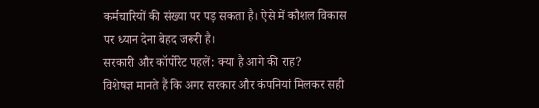कर्मचारियों की संख्या पर पड़ सकता है। ऐसे में कौशल विकास पर ध्यान देना बेहद जरूरी है।
सरकारी और कॉर्पोरेट पहलें: क्या है आगे की राह?
विशेषज्ञ मानते हैं कि अगर सरकार और कंपनियां मिलकर सही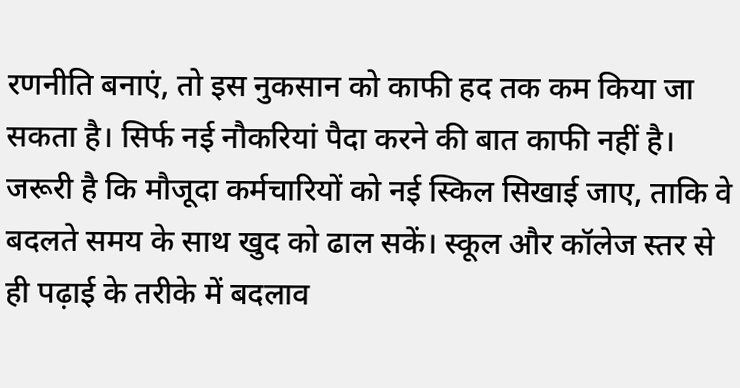रणनीति बनाएं, तो इस नुकसान को काफी हद तक कम किया जा सकता है। सिर्फ नई नौकरियां पैदा करने की बात काफी नहीं है। जरूरी है कि मौजूदा कर्मचारियों को नई स्किल सिखाई जाए, ताकि वे बदलते समय के साथ खुद को ढाल सकें। स्कूल और कॉलेज स्तर से ही पढ़ाई के तरीके में बदलाव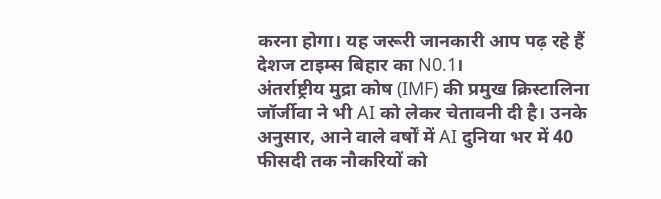करना होगा। यह जरूरी जानकारी आप पढ़ रहे हैं देशज टाइम्स बिहार का N0.1।
अंतर्राष्ट्रीय मुद्रा कोष (IMF) की प्रमुख क्रिस्टालिना जॉर्जीवा ने भी AI को लेकर चेतावनी दी है। उनके अनुसार, आने वाले वर्षों में AI दुनिया भर में 40 फीसदी तक नौकरियों को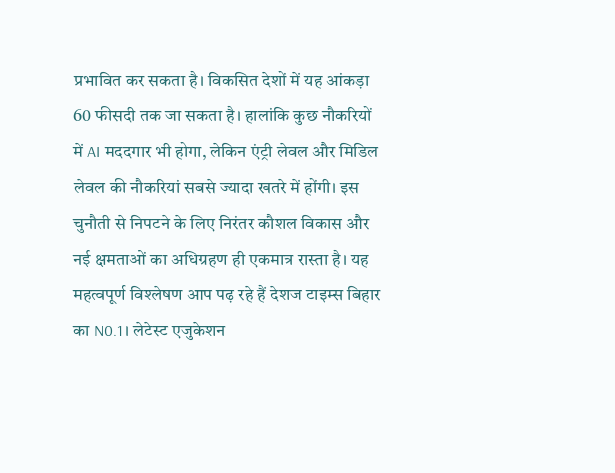प्रभावित कर सकता है। विकसित देशों में यह आंकड़ा 60 फीसदी तक जा सकता है। हालांकि कुछ नौकरियों में AI मददगार भी होगा, लेकिन एंट्री लेवल और मिडिल लेवल की नौकरियां सबसे ज्यादा खतरे में होंगी। इस चुनौती से निपटने के लिए निरंतर कौशल विकास और नई क्षमताओं का अधिग्रहण ही एकमात्र रास्ता है। यह महत्वपूर्ण विश्लेषण आप पढ़ रहे हैं देशज टाइम्स बिहार का N0.1। लेटेस्ट एजुकेशन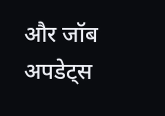और जॉब अपडेट्स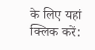के लिए यहां क्लिक करें: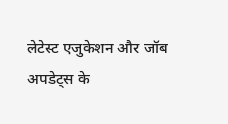लेटेस्ट एजुकेशन और जॉब अपडेट्स के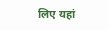लिए यहां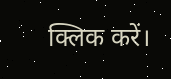क्लिक करें।